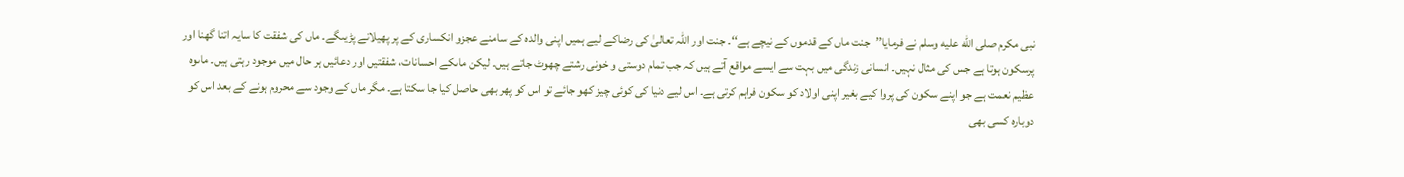نبی مکرم صلى الله عليه وسلم نے فرمایا’’جنت ماں کے قدموں کے نیچے ہے‘‘۔ جنت اور اللہ تعالیٰ کی رضاکے لیے ہمیں اپنی والدہ کے سامنے عجزو انکساری کے پر پھیلانے پڑیںگے۔ ماں کی شفقت کا سایہ اتنا گھنا اور پرسکون ہوتا ہے جس کی مثال نہیں۔ انسانی زندگی میں بہت سے ایسے مواقع آتے ہیں کہ جب تمام دوستی و خونی رشتے چھوٹ جاتے ہیں۔ لیکن ماںکے احسانات، شفقتیں اور دعائیں ہر حال میں موجود رہتی ہیں۔ ماںوہ عظیم نعمت ہے جو اپنے سکون کی پروا کیے بغیر اپنی اولاد کو سکون فراہم کرتی ہے۔ اس لیے دنیا کی کوئی چیز کھو جائے تو اس کو پھر بھی حاصل کیا جا سکتا ہے۔ مگر ماں کے وجود سے محروم ہونے کے بعد اس کو دوبارہ کسی بھی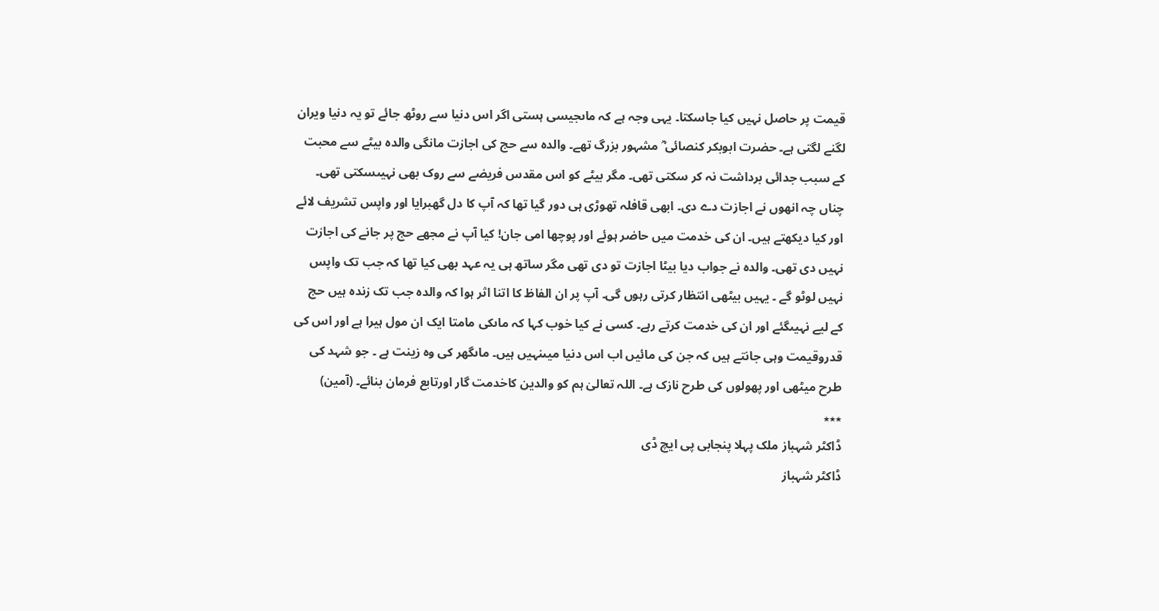قیمت پر حاصل نہیں کیا جاسکتا۔ یہی وجہ ہے کہ ماںجیسی ہستی اگر اس دنیا سے روٹھ جائے تو یہ دنیا ویران لگنے لگتی ہے۔ حضرت ابوبکر کنصائی ؓ مشہور بزرگ تھے۔ والدہ سے حج کی اجازت مانگی والدہ بیٹے سے محبت کے سبب جدائی برداشت نہ کر سکتی تھی۔ مگر بیٹے کو اس مقدس فریضے سے روک بھی نہیںسکتی تھی۔ چناں چہ انھوں نے اجازت دے دی۔ ابھی قافلہ تھوڑی ہی دور گیا تھا کہ آپ کا دل گھبرایا اور واپس تشریف لائے اور کیا دیکھتے ہیں۔ ان کی خدمت میں حاضر ہوئے اور پوچھا امی جان! کیا آپ نے مجھے حج پر جانے کی اجازت نہیں دی تھی۔ والدہ نے جواب دیا بیٹا اجازت تو دی تھی مگر ساتھ ہی یہ عہد بھی کیا تھا کہ جب تک واپس نہیں لوٹو گے ۔ یہیں بیٹھی انتظار کرتی رہوں گی۔ آپ پر ان الفاظ کا اتنا اثر ہوا کہ والدہ جب تک زندہ ہیں حج کے لیے نہیںگئے اور ان کی خدمت کرتے رہے۔ کسی نے کیا خوب کہا کہ ماںکی مامتا ایک ان مول ہیرا ہے اور اس کی قدروقیمت وہی جانتے ہیں کہ جن کی مائیں اب اس دنیا میںنہیں ہیں۔ ماںگھر کی وہ زینت ہے ۔ جو شہد کی طرح میٹھی اور پھولوں کی طرح نازک ہے۔ اللہ تعالیٰ ہم کو والدین کاخدمت گار اورتابع فرمان بنائے۔ (آمین)
٭٭٭
ڈاکٹر شہباز ملک پہلا پنجابی پی ایچ ڈی
ڈاکٹر شہباز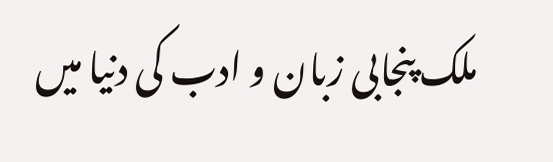ملک پنجابی زبان و ادب کی دنیا میں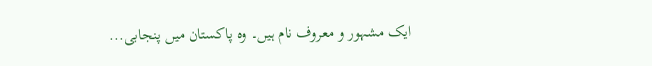ایک مشہور و معروف نام ہیں۔ وہ پاکستان میں پنجابی...